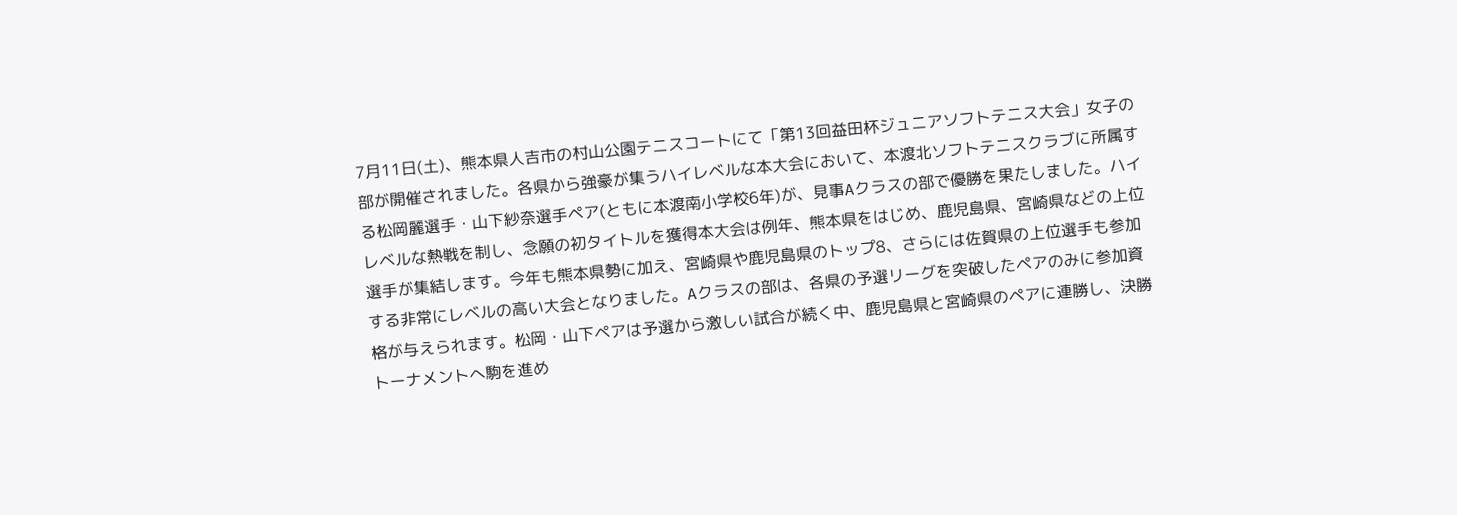7月11日(土)、熊本県人吉市の村山公園テニスコートにて「第13回益田杯ジュニアソフトテニス大会」女子の部が開催されました。各県から強豪が集うハイレベルな本大会において、本渡北ソフトテニスクラブに所属する松岡麗選手・山下紗奈選手ペア(ともに本渡南小学校6年)が、見事Aクラスの部で優勝を果たしました。ハイレベルな熱戦を制し、念願の初タイトルを獲得本大会は例年、熊本県をはじめ、鹿児島県、宮崎県などの上位選手が集結します。今年も熊本県勢に加え、宮崎県や鹿児島県のトップ8、さらには佐賀県の上位選手も参加する非常にレベルの高い大会となりました。Aクラスの部は、各県の予選リーグを突破したペアのみに参加資格が与えられます。松岡・山下ペアは予選から激しい試合が続く中、鹿児島県と宮崎県のペアに連勝し、決勝トーナメントへ駒を進め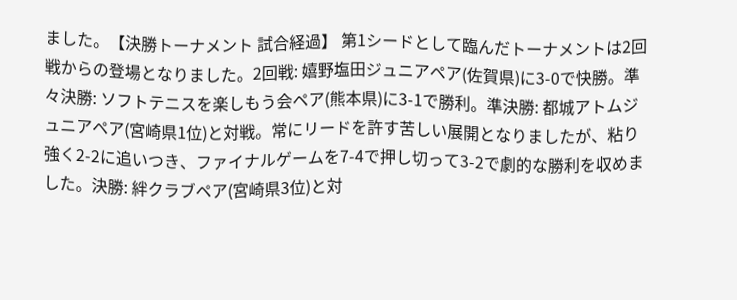ました。【決勝トーナメント 試合経過】 第1シードとして臨んだトーナメントは2回戦からの登場となりました。2回戦: 嬉野塩田ジュニアペア(佐賀県)に3-0で快勝。準々決勝: ソフトテニスを楽しもう会ペア(熊本県)に3-1で勝利。準決勝: 都城アトムジュニアペア(宮崎県1位)と対戦。常にリードを許す苦しい展開となりましたが、粘り強く2-2に追いつき、ファイナルゲームを7-4で押し切って3-2で劇的な勝利を収めました。決勝: 絆クラブペア(宮崎県3位)と対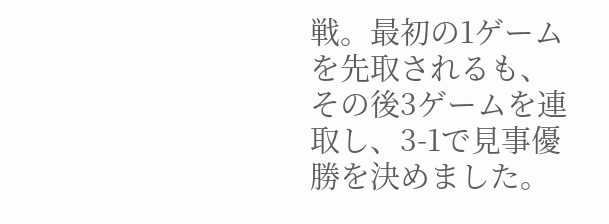戦。最初の1ゲームを先取されるも、その後3ゲームを連取し、3-1で見事優勝を決めました。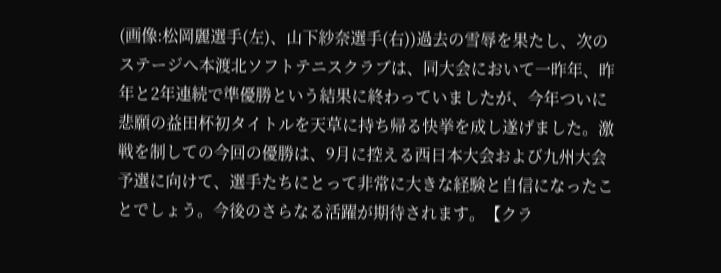(画像:松岡麗選手(左)、山下紗奈選手(右))過去の雪辱を果たし、次のステージへ本渡北ソフトテニスクラブは、同大会において一昨年、昨年と2年連続で準優勝という結果に終わっていましたが、今年ついに悲願の益田杯初タイトルを天草に持ち帰る快挙を成し遂げました。激戦を制しての今回の優勝は、9月に控える西日本大会および九州大会予選に向けて、選手たちにとって非常に大きな経験と自信になったことでしょう。今後のさらなる活躍が期待されます。【クラ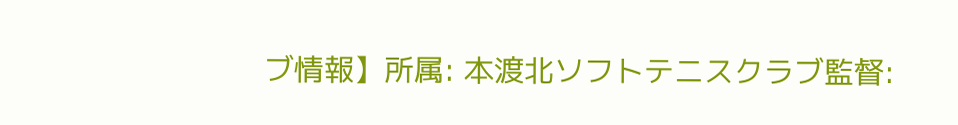ブ情報】所属: 本渡北ソフトテニスクラブ監督: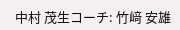中村 茂生コーチ: 竹﨑 安雄